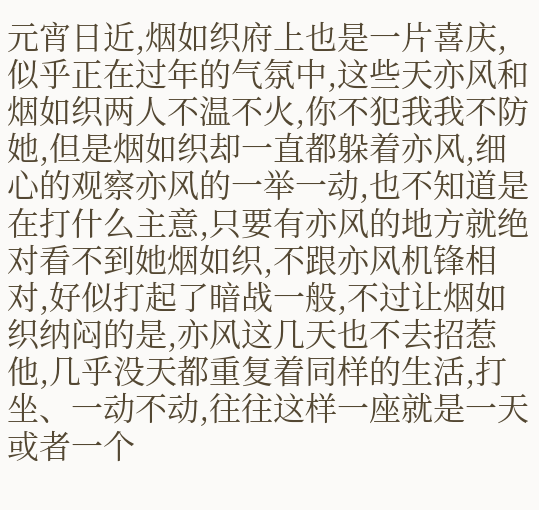元宵日近,烟如织府上也是一片喜庆,似乎正在过年的气氛中,这些天亦风和烟如织两人不温不火,你不犯我我不防她,但是烟如织却一直都躲着亦风,细心的观察亦风的一举一动,也不知道是在打什么主意,只要有亦风的地方就绝对看不到她烟如织,不跟亦风机锋相对,好似打起了暗战一般,不过让烟如织纳闷的是,亦风这几天也不去招惹他,几乎没天都重复着同样的生活,打坐、一动不动,往往这样一座就是一天或者一个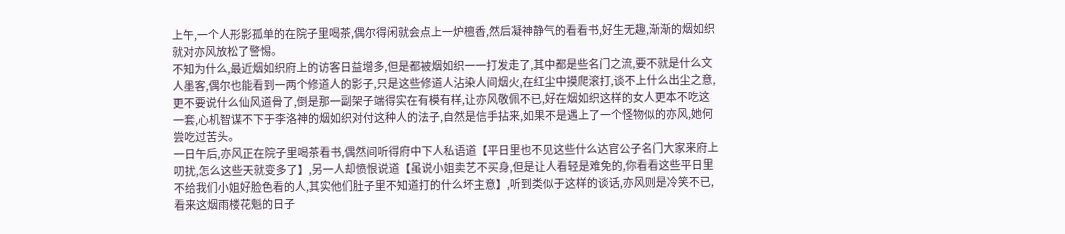上午,一个人形影孤单的在院子里喝茶,偶尔得闲就会点上一炉檀香,然后凝神静气的看看书,好生无趣,渐渐的烟如织就对亦风放松了警惕。
不知为什么,最近烟如织府上的访客日益增多,但是都被烟如织一一打发走了,其中都是些名门之流,要不就是什么文人墨客,偶尔也能看到一两个修道人的影子,只是这些修道人沾染人间烟火,在红尘中摸爬滚打,谈不上什么出尘之意,更不要说什么仙风道骨了,倒是那一副架子端得实在有模有样,让亦风敬佩不已,好在烟如织这样的女人更本不吃这一套,心机智谋不下于李洛神的烟如织对付这种人的法子,自然是信手拈来,如果不是遇上了一个怪物似的亦风,她何尝吃过苦头。
一日午后,亦风正在院子里喝茶看书,偶然间听得府中下人私语道【平日里也不见这些什么达官公子名门大家来府上叨扰,怎么这些天就变多了】,另一人却愤恨说道【虽说小姐卖艺不买身,但是让人看轻是难免的,你看看这些平日里不给我们小姐好脸色看的人,其实他们肚子里不知道打的什么坏主意】,听到类似于这样的谈话,亦风则是冷笑不已,看来这烟雨楼花魁的日子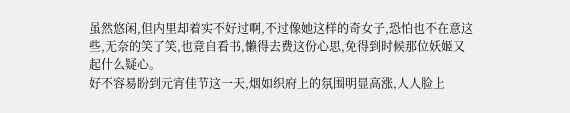虽然悠闲,但内里却着实不好过啊,不过像她这样的奇女子,恐怕也不在意这些,无奈的笑了笑,也竟自看书,懒得去费这份心思,免得到时候那位妖姬又起什么疑心。
好不容易盼到元宵佳节这一天,烟如织府上的氛围明显高涨,人人脸上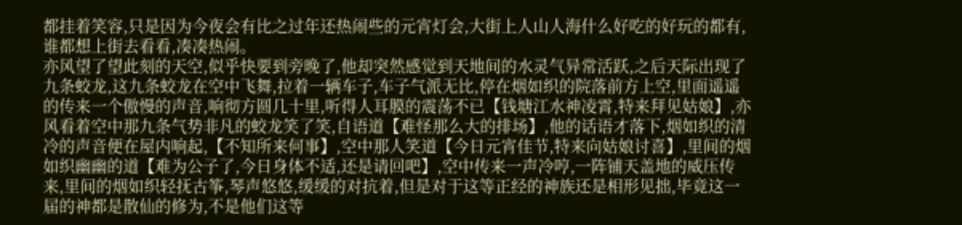都挂着笑容,只是因为今夜会有比之过年还热闹些的元宵灯会,大街上人山人海什么好吃的好玩的都有,谁都想上街去看看,凑凑热闹。
亦风望了望此刻的天空,似乎快要到旁晚了,他却突然感觉到天地间的水灵气异常活跃,之后天际出现了九条蛟龙,这九条蛟龙在空中飞舞,拉着一辆车子,车子气派无比,停在烟如织的院落前方上空,里面遥遥的传来一个傲慢的声音,响彻方圆几十里,听得人耳膜的震荡不已【钱塘江水神凌霄,特来拜见姑娘】,亦风看着空中那九条气势非凡的蛟龙笑了笑,自语道【难怪那么大的排场】,他的话语才落下,烟如织的清冷的声音便在屋内响起,【不知所来何事】,空中那人笑道【今日元宵佳节,特来向姑娘讨喜】,里间的烟如织幽幽的道【难为公子了,今日身体不适,还是请回吧】,空中传来一声冷哼,一阵铺天盖地的威压传来,里间的烟如织轻抚古筝,琴声悠悠,缓缓的对抗着,但是对于这等正经的神族还是相形见拙,毕竟这一届的神都是散仙的修为,不是他们这等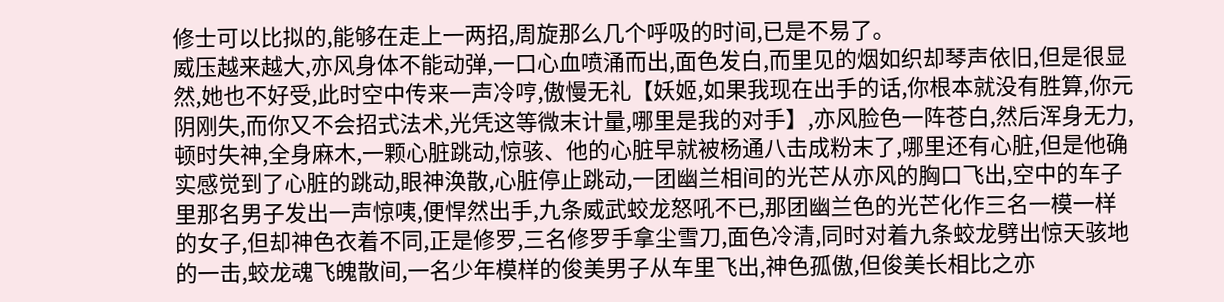修士可以比拟的,能够在走上一两招,周旋那么几个呼吸的时间,已是不易了。
威压越来越大,亦风身体不能动弹,一口心血喷涌而出,面色发白,而里见的烟如织却琴声依旧,但是很显然,她也不好受,此时空中传来一声冷哼,傲慢无礼【妖姬,如果我现在出手的话,你根本就没有胜算,你元阴刚失,而你又不会招式法术,光凭这等微末计量,哪里是我的对手】,亦风脸色一阵苍白,然后浑身无力,顿时失神,全身麻木,一颗心脏跳动,惊骇、他的心脏早就被杨通八击成粉末了,哪里还有心脏,但是他确实感觉到了心脏的跳动,眼神涣散,心脏停止跳动,一团幽兰相间的光芒从亦风的胸口飞出,空中的车子里那名男子发出一声惊咦,便悍然出手,九条威武蛟龙怒吼不已,那团幽兰色的光芒化作三名一模一样的女子,但却神色衣着不同,正是修罗,三名修罗手拿尘雪刀,面色冷清,同时对着九条蛟龙劈出惊天骇地的一击,蛟龙魂飞魄散间,一名少年模样的俊美男子从车里飞出,神色孤傲,但俊美长相比之亦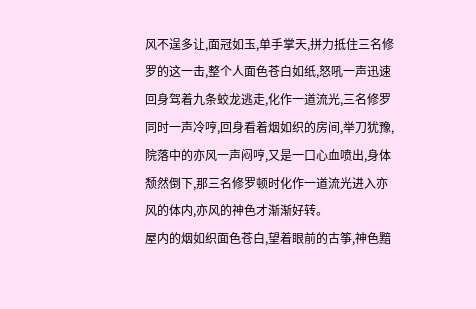风不逞多让,面冠如玉,单手掌天,拼力抵住三名修罗的这一击,整个人面色苍白如纸,怒吼一声迅速回身驾着九条蛟龙逃走,化作一道流光,三名修罗同时一声冷哼,回身看着烟如织的房间,举刀犹豫,院落中的亦风一声闷哼,又是一口心血喷出,身体颓然倒下,那三名修罗顿时化作一道流光进入亦风的体内,亦风的神色才渐渐好转。
屋内的烟如织面色苍白,望着眼前的古筝,神色黯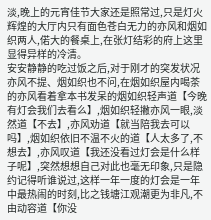淡,晚上的元宵佳节大家还是照常过,只是灯火辉煌的大厅内只有面色苍白无力的亦风和烟如织两人,偌大的餐桌上,在张灯结彩的府上这里显得异样的冷清。
安安静静的吃过饭之后,对于刚才的突发状况亦风不提、烟如织也不问,在烟如织屋内喝茶的亦风看着拿本书发呆的烟如织轻声道【今晚有灯会我们去看么】,烟如织轻撇亦风一眼,淡然道【不去】,亦风劝道【就当陪我去可以吗】,烟如织依旧不温不火的道【人太多了,不想去】,亦风叹道【我还没看过灯会是什么样子呢】,突然想想自己对此也毫无印象,只是隐约记得听谁说过,这样一年一度的灯会是一年中最热闹的时刻,比之钱塘江观潮更为非凡,不由动容道【你没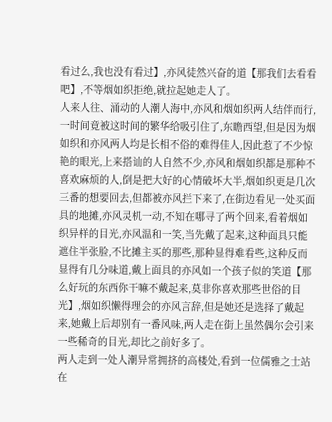看过么,我也没有看过】,亦风徒然兴奋的道【那我们去看看吧】,不等烟如织拒绝,就拉起她走人了。
人来人往、涌动的人潮人海中,亦风和烟如织两人结伴而行,一时间竟被这时间的繁华给吸引住了,东瞻西望,但是因为烟如织和亦风两人均是长相不俗的难得佳人,因此惹了不少惊艳的眼光,上来搭讪的人自然不少,亦风和烟如织都是那种不喜欢麻烦的人,倒是把大好的心情破坏大半,烟如织更是几次三番的想要回去,但都被亦风拦下来了,在街边看见一处买面具的地摊,亦风灵机一动,不知在哪寻了两个回来,看着烟如织异样的目光,亦风温和一笑,当先戴了起来,这种面具只能遮住半张脸,不比摊主买的那些,那种显得难看些,这种反而显得有几分味道,戴上面具的亦风如一个孩子似的笑道【那么好玩的东西你干嘛不戴起来,莫非你喜欢那些世俗的目光】,烟如织懒得理会的亦风言辞,但是她还是选择了戴起来,她戴上后却别有一番风味,两人走在街上虽然偶尔会引来一些稀奇的目光,却比之前好多了。
两人走到一处人潮异常拥挤的高楼处,看到一位儒雅之士站在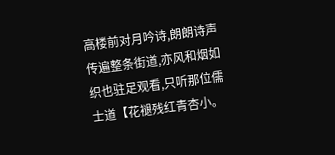高楼前对月吟诗,朗朗诗声传遍整条街道,亦风和烟如织也驻足观看,只听那位儒士道【花褪残红青杏小。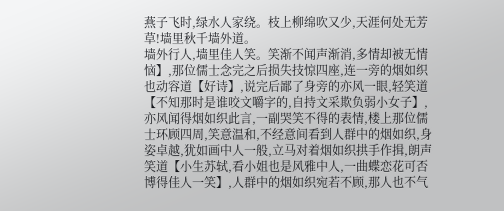燕子飞时,绿水人家绕。枝上柳绵吹又少,天涯何处无芳草!墙里秋千墙外道。
墙外行人,墙里佳人笑。笑渐不闻声渐消,多情却被无情恼】,那位儒士念完之后损失技惊四座,连一旁的烟如织也动容道【好诗】,说完后鄙了身旁的亦风一眼,轻笑道【不知那时是谁咬文嚼字的,自持文采欺负弱小女子】,亦风闻得烟如织此言,一副哭笑不得的表情,楼上那位儒士环顾四周,笑意温和,不经意间看到人群中的烟如织,身姿卓越,犹如画中人一般,立马对着烟如织拱手作揖,朗声笑道【小生苏轼,看小姐也是风雅中人,一曲蝶恋花可否博得佳人一笑】,人群中的烟如织宛若不顾,那人也不气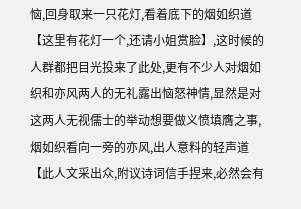恼,回身取来一只花灯,看着底下的烟如织道【这里有花灯一个,还请小姐赏脸】,这时候的人群都把目光投来了此处,更有不少人对烟如织和亦风两人的无礼露出恼怒神情,显然是对这两人无视儒士的举动想要做义愤填膺之事,烟如织看向一旁的亦风,出人意料的轻声道【此人文采出众,附议诗词信手捏来,必然会有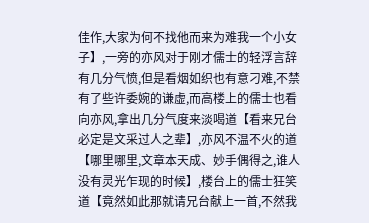佳作,大家为何不找他而来为难我一个小女子】,一旁的亦风对于刚才儒士的轻浮言辞有几分气愤,但是看烟如织也有意刁难,不禁有了些许委婉的谦虚,而高楼上的儒士也看向亦风,拿出几分气度来淡喝道【看来兄台必定是文采过人之辈】,亦风不温不火的道【哪里哪里,文章本天成、妙手偶得之,谁人没有灵光乍现的时候】,楼台上的儒士狂笑道【竟然如此那就请兄台献上一首,不然我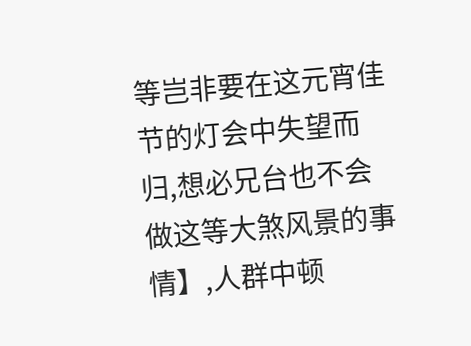等岂非要在这元宵佳节的灯会中失望而归,想必兄台也不会做这等大煞风景的事情】,人群中顿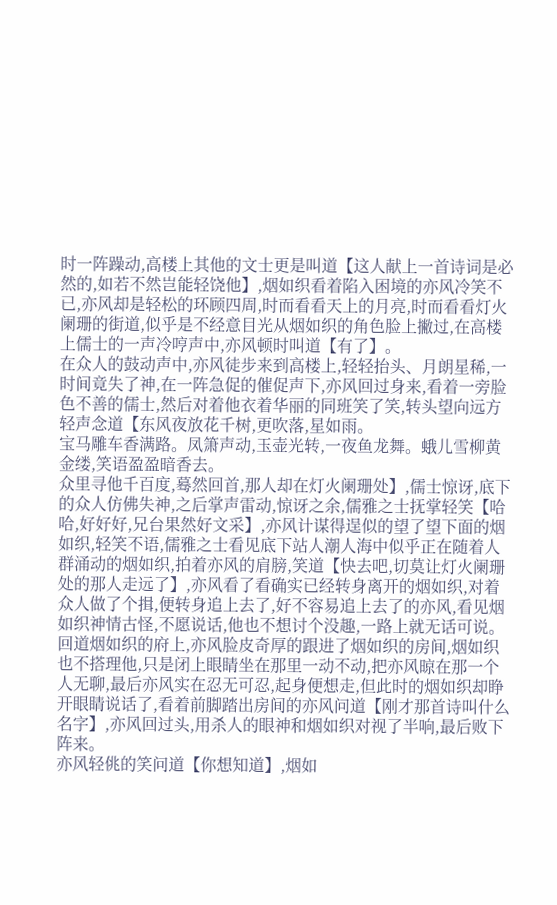时一阵躁动,高楼上其他的文士更是叫道【这人献上一首诗词是必然的,如若不然岂能轻饶他】,烟如织看着陷入困境的亦风冷笑不已,亦风却是轻松的环顾四周,时而看看天上的月亮,时而看看灯火阑珊的街道,似乎是不经意目光从烟如织的角色脸上撇过,在高楼上儒士的一声冷哼声中,亦风顿时叫道【有了】。
在众人的鼓动声中,亦风徒步来到高楼上,轻轻抬头、月朗星稀,一时间竟失了神,在一阵急促的催促声下,亦风回过身来,看着一旁脸色不善的儒士,然后对着他衣着华丽的同班笑了笑,转头望向远方轻声念道【东风夜放花千树,更吹落,星如雨。
宝马雕车香满路。凤箫声动,玉壶光转,一夜鱼龙舞。蛾儿雪柳黄金缕,笑语盈盈暗香去。
众里寻他千百度,蓦然回首,那人却在灯火阑珊处】,儒士惊讶,底下的众人仿佛失神,之后掌声雷动,惊讶之余,儒雅之士抚掌轻笑【哈哈,好好好,兄台果然好文采】,亦风计谋得逞似的望了望下面的烟如织,轻笑不语,儒雅之士看见底下站人潮人海中似乎正在随着人群涌动的烟如织,拍着亦风的肩膀,笑道【快去吧,切莫让灯火阑珊处的那人走远了】,亦风看了看确实已经转身离开的烟如织,对着众人做了个揖,便转身追上去了,好不容易追上去了的亦风,看见烟如织神情古怪,不愿说话,他也不想讨个没趣,一路上就无话可说。
回道烟如织的府上,亦风脸皮奇厚的跟进了烟如织的房间,烟如织也不搭理他,只是闭上眼睛坐在那里一动不动,把亦风晾在那一个人无聊,最后亦风实在忍无可忍,起身便想走,但此时的烟如织却睁开眼睛说话了,看着前脚踏出房间的亦风问道【刚才那首诗叫什么名字】,亦风回过头,用杀人的眼神和烟如织对视了半响,最后败下阵来。
亦风轻佻的笑问道【你想知道】,烟如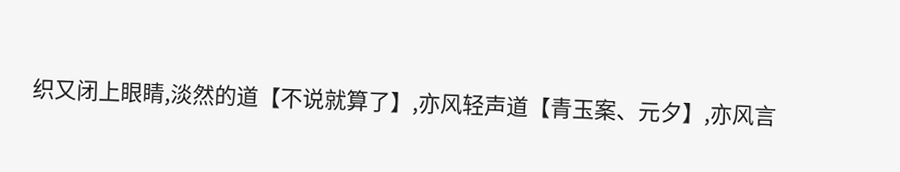织又闭上眼睛,淡然的道【不说就算了】,亦风轻声道【青玉案、元夕】,亦风言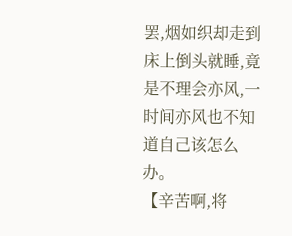罢,烟如织却走到床上倒头就睡,竟是不理会亦风,一时间亦风也不知道自己该怎么办。
【辛苦啊,将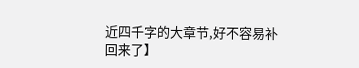近四千字的大章节,好不容易补回来了】